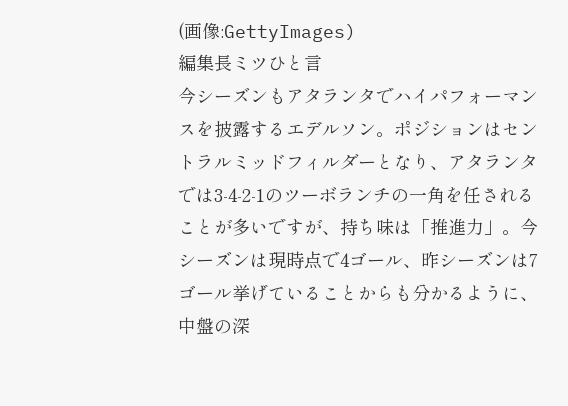(画像:GettyImages)
編集長ミツひと言
今シーズンもアタランタでハイパフォーマンスを披露するエデルソン。ポジションはセントラルミッドフィルダーとなり、アタランタでは3-4-2-1のツーボランチの一角を任されることが多いですが、持ち味は「推進力」。今シーズンは現時点で4ゴール、昨シーズンは7ゴール挙げていることからも分かるように、中盤の深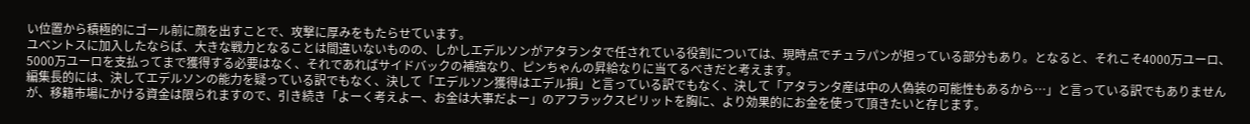い位置から積極的にゴール前に顔を出すことで、攻撃に厚みをもたらせています。
ユベントスに加入したならば、大きな戦力となることは間違いないものの、しかしエデルソンがアタランタで任されている役割については、現時点でチュラパンが担っている部分もあり。となると、それこそ4000万ユーロ、5000万ユーロを支払ってまで獲得する必要はなく、それであればサイドバックの補強なり、ピンちゃんの昇給なりに当てるべきだと考えます。
編集長的には、決してエデルソンの能力を疑っている訳でもなく、決して「エデルソン獲得はエデル損」と言っている訳でもなく、決して「アタランタ産は中の人偽装の可能性もあるから…」と言っている訳でもありませんが、移籍市場にかける資金は限られますので、引き続き「よーく考えよー、お金は大事だよー」のアフラックスピリットを胸に、より効果的にお金を使って頂きたいと存じます。